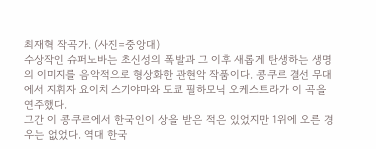최재혁 작곡가. (사진=중앙대)
수상작인 슈퍼노바는 초신성의 폭발과 그 이후 새롭게 탄생하는 생명의 이미지를 음악적으로 형상화한 관현악 작품이다. 콩쿠르 결선 무대에서 지휘자 요이치 스기야마와 도쿄 필하모닉 오케스트라가 이 곡을 연주했다.
그간 이 콩쿠르에서 한국인이 상을 받은 적은 있었지만 1위에 오른 경우는 없었다. 역대 한국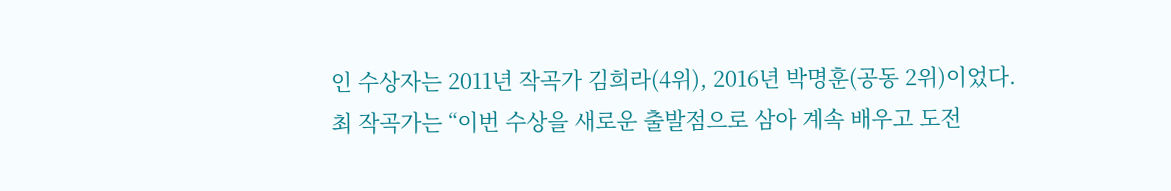인 수상자는 2011년 작곡가 김희라(4위), 2016년 박명훈(공동 2위)이었다.
최 작곡가는 “이번 수상을 새로운 출발점으로 삼아 계속 배우고 도전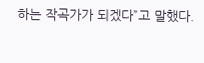하는 작곡가가 되겠다”고 말했다.